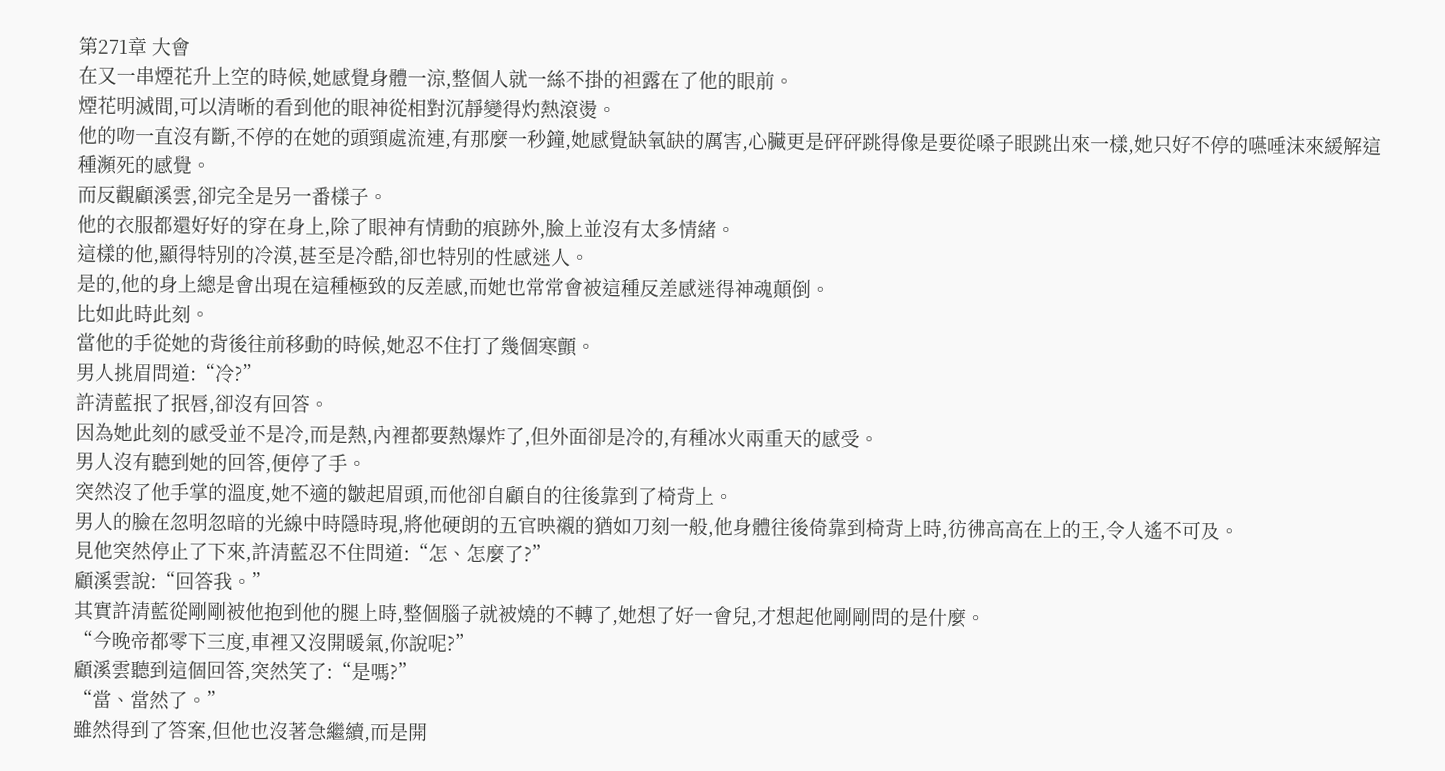第271章 大會
在又一串煙花升上空的時候,她感覺身體一涼,整個人就一絲不掛的袒露在了他的眼前。
煙花明滅間,可以清晰的看到他的眼神從相對沉靜變得灼熱滾燙。
他的吻一直沒有斷,不停的在她的頭頸處流連,有那麼一秒鐘,她感覺缺氧缺的厲害,心臟更是砰砰跳得像是要從嗓子眼跳出來一樣,她只好不停的嚥唾沫來緩解這種瀕死的感覺。
而反觀顧溪雲,卻完全是另一番樣子。
他的衣服都還好好的穿在身上,除了眼神有情動的痕跡外,臉上並沒有太多情緒。
這樣的他,顯得特別的冷漠,甚至是冷酷,卻也特別的性感迷人。
是的,他的身上總是會出現在這種極致的反差感,而她也常常會被這種反差感迷得神魂顛倒。
比如此時此刻。
當他的手從她的背後往前移動的時候,她忍不住打了幾個寒顫。
男人挑眉問道:“冷?”
許清藍抿了抿唇,卻沒有回答。
因為她此刻的感受並不是冷,而是熱,內裡都要熱爆炸了,但外面卻是冷的,有種冰火兩重天的感受。
男人沒有聽到她的回答,便停了手。
突然沒了他手掌的溫度,她不適的皺起眉頭,而他卻自顧自的往後靠到了椅背上。
男人的臉在忽明忽暗的光線中時隱時現,將他硬朗的五官映襯的猶如刀刻一般,他身體往後倚靠到椅背上時,彷彿高高在上的王,令人遙不可及。
見他突然停止了下來,許清藍忍不住問道:“怎、怎麼了?”
顧溪雲說:“回答我。”
其實許清藍從剛剛被他抱到他的腿上時,整個腦子就被燒的不轉了,她想了好一會兒,才想起他剛剛問的是什麼。
“今晚帝都零下三度,車裡又沒開暖氣,你說呢?”
顧溪雲聽到這個回答,突然笑了:“是嗎?”
“當、當然了。”
雖然得到了答案,但他也沒著急繼續,而是開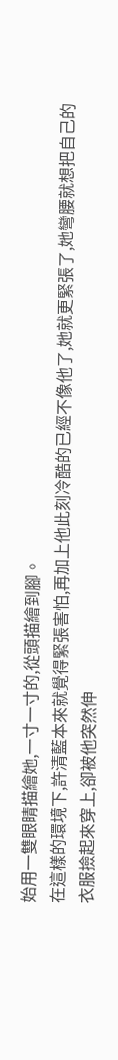始用一雙眼睛描繪她,一寸一寸的,從頭描繪到腳。
在這樣的環境下,許清藍本來就覺得緊張害怕,再加上他此刻冷酷的已經不像他了,她就更緊張了,她彎腰就想把自己的衣服撿起來穿上,卻被他突然伸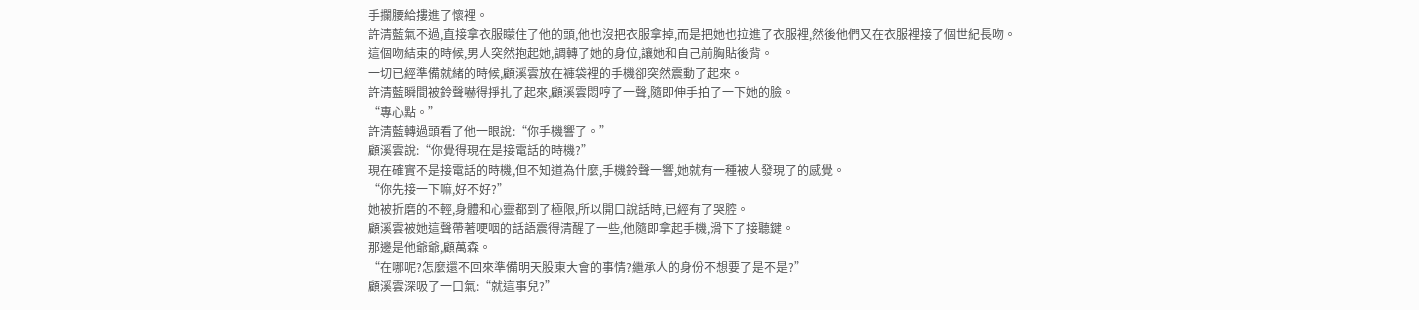手攔腰給摟進了懷裡。
許清藍氣不過,直接拿衣服矇住了他的頭,他也沒把衣服拿掉,而是把她也拉進了衣服裡,然後他們又在衣服裡接了個世紀長吻。
這個吻結束的時候,男人突然抱起她,調轉了她的身位,讓她和自己前胸貼後背。
一切已經準備就緒的時候,顧溪雲放在褲袋裡的手機卻突然震動了起來。
許清藍瞬間被鈴聲嚇得掙扎了起來,顧溪雲悶哼了一聲,隨即伸手拍了一下她的臉。
“專心點。”
許清藍轉過頭看了他一眼說:“你手機響了。”
顧溪雲說:“你覺得現在是接電話的時機?”
現在確實不是接電話的時機,但不知道為什麼,手機鈴聲一響,她就有一種被人發現了的感覺。
“你先接一下嘛,好不好?”
她被折磨的不輕,身體和心靈都到了極限,所以開口說話時,已經有了哭腔。
顧溪雲被她這聲帶著哽咽的話語震得清醒了一些,他隨即拿起手機,滑下了接聽鍵。
那邊是他爺爺,顧萬森。
“在哪呢?怎麼還不回來準備明天股東大會的事情?繼承人的身份不想要了是不是?”
顧溪雲深吸了一口氣:“就這事兒?”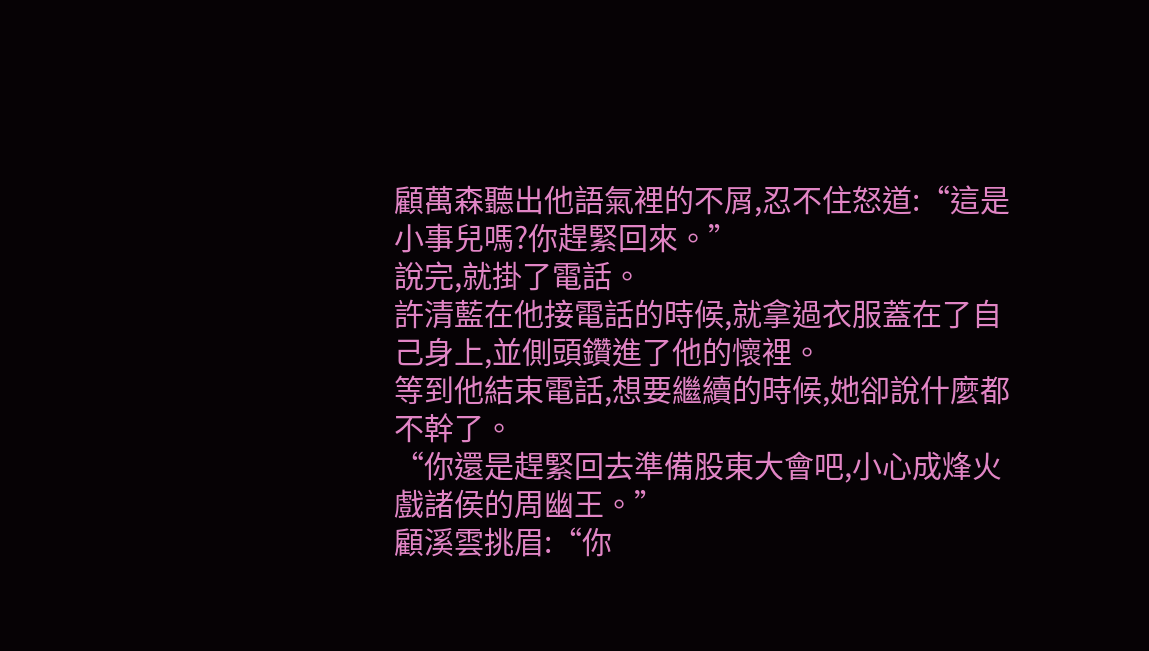顧萬森聽出他語氣裡的不屑,忍不住怒道:“這是小事兒嗎?你趕緊回來。”
說完,就掛了電話。
許清藍在他接電話的時候,就拿過衣服蓋在了自己身上,並側頭鑽進了他的懷裡。
等到他結束電話,想要繼續的時候,她卻說什麼都不幹了。
“你還是趕緊回去準備股東大會吧,小心成烽火戲諸侯的周幽王。”
顧溪雲挑眉:“你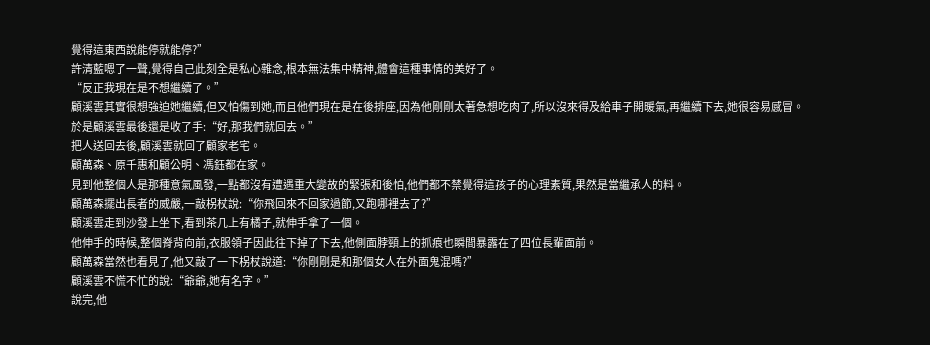覺得這東西說能停就能停?”
許清藍嗯了一聲,覺得自己此刻全是私心雜念,根本無法集中精神,體會這種事情的美好了。
“反正我現在是不想繼續了。”
顧溪雲其實很想強迫她繼續,但又怕傷到她,而且他們現在是在後排座,因為他剛剛太著急想吃肉了,所以沒來得及給車子開暖氣,再繼續下去,她很容易感冒。
於是顧溪雲最後還是收了手:“好,那我們就回去。”
把人送回去後,顧溪雲就回了顧家老宅。
顧萬森、原千惠和顧公明、馮鈺都在家。
見到他整個人是那種意氣風發,一點都沒有遭遇重大變故的緊張和後怕,他們都不禁覺得這孩子的心理素質,果然是當繼承人的料。
顧萬森擺出長者的威嚴,一敲柺杖說:“你飛回來不回家過節,又跑哪裡去了?”
顧溪雲走到沙發上坐下,看到茶几上有橘子,就伸手拿了一個。
他伸手的時候,整個脊背向前,衣服領子因此往下掉了下去,他側面脖頸上的抓痕也瞬間暴露在了四位長輩面前。
顧萬森當然也看見了,他又敲了一下柺杖說道:“你剛剛是和那個女人在外面鬼混嗎?”
顧溪雲不慌不忙的說:“爺爺,她有名字。”
說完,他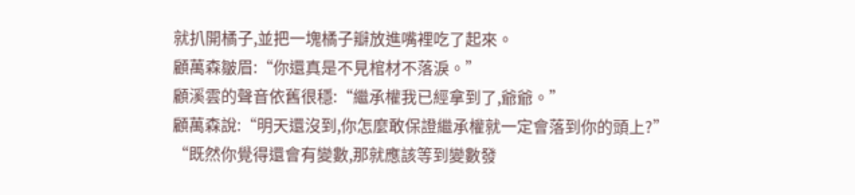就扒開橘子,並把一塊橘子瓣放進嘴裡吃了起來。
顧萬森皺眉:“你還真是不見棺材不落淚。”
顧溪雲的聲音依舊很穩:“繼承權我已經拿到了,爺爺。”
顧萬森說:“明天還沒到,你怎麼敢保證繼承權就一定會落到你的頭上?”
“既然你覺得還會有變數,那就應該等到變數發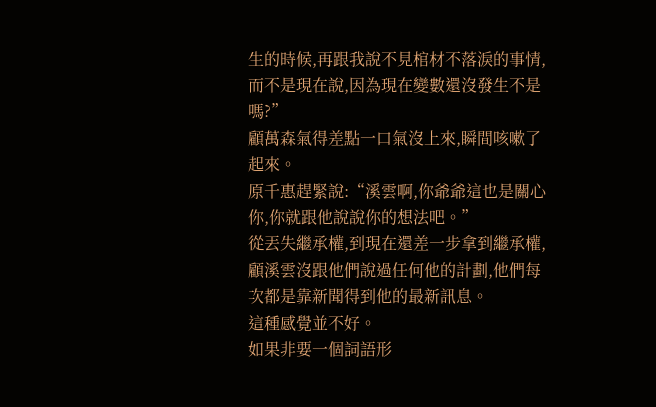生的時候,再跟我說不見棺材不落淚的事情,而不是現在說,因為現在變數還沒發生不是嗎?”
顧萬森氣得差點一口氣沒上來,瞬間咳嗽了起來。
原千惠趕緊說:“溪雲啊,你爺爺這也是關心你,你就跟他說說你的想法吧。”
從丟失繼承權,到現在還差一步拿到繼承權,顧溪雲沒跟他們說過任何他的計劃,他們每次都是靠新聞得到他的最新訊息。
這種感覺並不好。
如果非要一個詞語形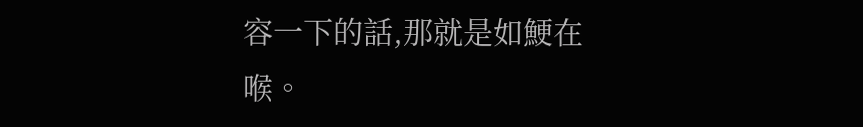容一下的話,那就是如鯁在喉。